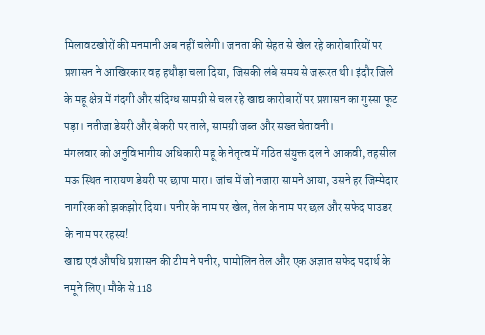मिलावटखोरों की मनमानी अब नहीं चलेगी। जनता की सेहत से खेल रहे कारोबारियों पर प्रशासन ने आखिरकार वह हथौड़ा चला दिया, जिसकी लंबे समय से जरूरत थी। इंदौर जिले के महू क्षेत्र में गंदगी और संदिग्ध सामग्री से चल रहे खाद्य कारोबारों पर प्रशासन का गुस्सा फूट पड़ा। नतीजा डेयरी और बेकरी पर ताले, सामग्री जब्त और सख्त चेतावनी।
मंगलवार को अनुविभागीय अधिकारी महू के नेतृत्व में गठित संयुक्त दल ने आकवी, तहसील मऊ स्थित नारायण डेयरी पर छापा मारा। जांच में जो नजारा सामने आया, उसने हर जिम्मेदार नागरिक को झकझोर दिया। पनीर के नाम पर खेल, तेल के नाम पर छल और सफेद पाउडर के नाम पर रहस्य!
खाद्य एवं औषधि प्रशासन की टीम ने पनीर, पामोलिन तेल और एक अज्ञात सफेद पदार्थ के नमूने लिए। मौके से 118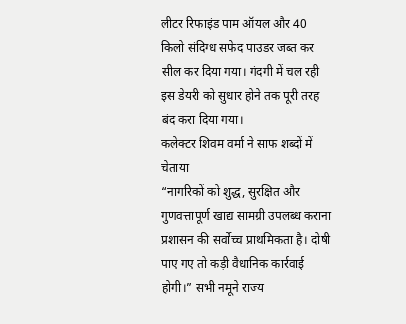लीटर रिफाइंड पाम ऑयल और 40 किलो संदिग्ध सफेद पाउडर जब्त कर सील कर दिया गया। गंदगी में चल रही इस डेयरी को सुधार होने तक पूरी तरह बंद करा दिया गया।
कलेक्टर शिवम वर्मा ने साफ शब्दों में चेताया
“नागरिकों को शुद्ध, सुरक्षित और गुणवत्तापूर्ण खाद्य सामग्री उपलब्ध कराना प्रशासन की सर्वोच्च प्राथमिकता है। दोषी पाए गए तो कड़ी वैधानिक कार्रवाई होगी।” सभी नमूने राज्य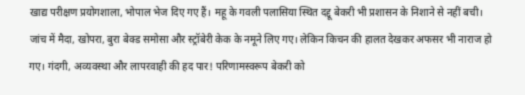खाद्य परीक्षण प्रयोगशाला, भोपाल भेज दिए गए हैं। महू के गवली पलासिया स्थित दद्दू बेकरी भी प्रशासन के निशाने से नहीं बची। जांच में मैदा, खोपरा, बुरा बेक्ड समोसा और स्ट्रॉबेरी केक के नमूने लिए गए। लेकिन किचन की हालत देखकर अफसर भी नाराज हो गए। गंदगी, अव्यवस्था और लापरवाही की हद पार! परिणामस्वरूप बेकरी को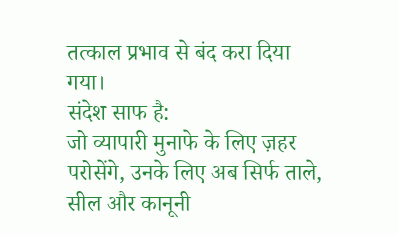तत्काल प्रभाव से बंद करा दिया गया।
संदेश साफ है:
जो व्यापारी मुनाफे के लिए ज़हर परोसेंगे, उनके लिए अब सिर्फ ताले, सील और कानूनी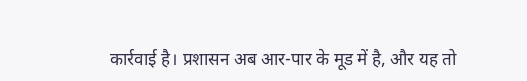कार्रवाई है। प्रशासन अब आर-पार के मूड में है, और यह तो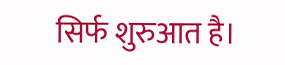सिर्फ शुरुआत है।